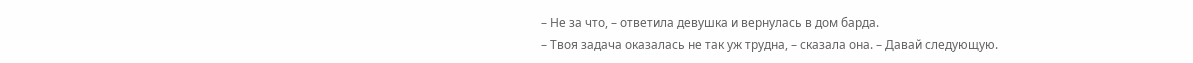– Не за что, – ответила девушка и вернулась в дом барда.
– Твоя задача оказалась не так уж трудна, – сказала она. – Давай следующую.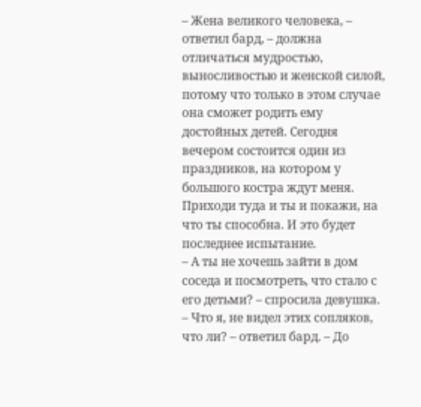– Жена великого человека, – ответил бард, – должна отличаться мудростью, выносливостью и женской силой, потому что только в этом случае она сможет родить ему достойных детей. Сегодня вечером состоится один из праздников, на котором у большого костра ждут меня. Приходи туда и ты и покажи, на что ты способна. И это будет последнее испытание.
– А ты не хочешь зайти в дом соседа и посмотреть, что стало с его детьми? – спросила девушка.
– Что я, не видел этих сопляков, что ли? – ответил бард. – До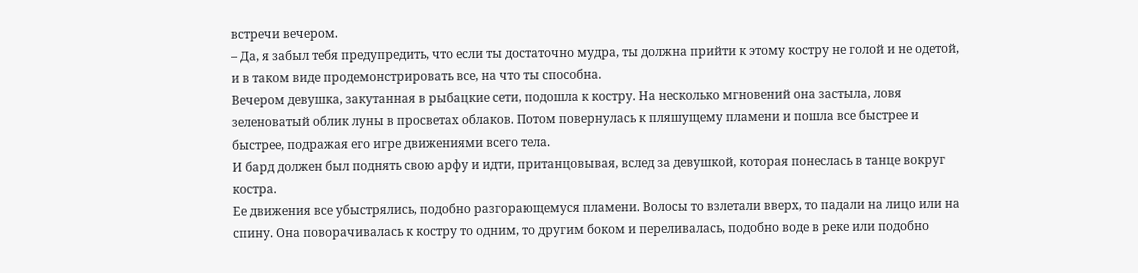встречи вечером.
– Да, я забыл тебя предупредить, что если ты достаточно мудра, ты должна прийти к этому костру не голой и не одетой, и в таком виде продемонстрировать все, на что ты способна.
Вечером девушка, закутанная в рыбацкие сети, подошла к костру. На несколько мгновений она застыла, ловя зеленоватый облик луны в просветах облаков. Потом повернулась к пляшущему пламени и пошла все быстрее и быстрее, подражая его игре движениями всего тела.
И бард должен был поднять свою арфу и идти, пританцовывая, вслед за девушкой, которая понеслась в танце вокруг костра.
Ее движения все убыстрялись, подобно разгорающемуся пламени. Волосы то взлетали вверх, то падали на лицо или на спину. Она поворачивалась к костру то одним, то другим боком и переливалась, подобно воде в реке или подобно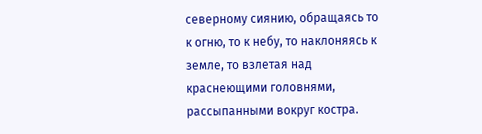северному сиянию, обращаясь то к огню, то к небу, то наклоняясь к земле, то взлетая над краснеющими головнями, рассыпанными вокруг костра.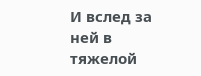И вслед за ней в тяжелой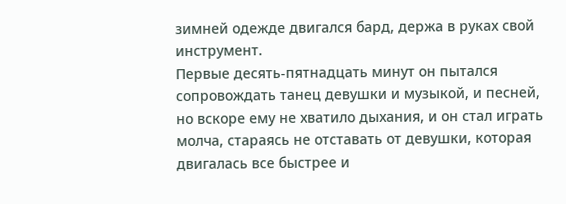зимней одежде двигался бард, держа в руках свой инструмент.
Первые десять-пятнадцать минут он пытался сопровождать танец девушки и музыкой, и песней, но вскоре ему не хватило дыхания, и он стал играть молча, стараясь не отставать от девушки, которая двигалась все быстрее и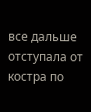все дальше отступала от костра по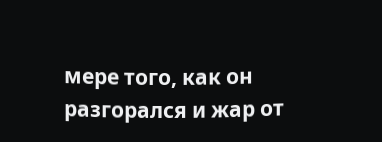мере того, как он разгорался и жар от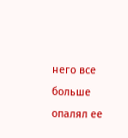него все больше опалял ее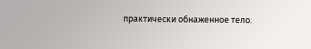практически обнаженное тело.